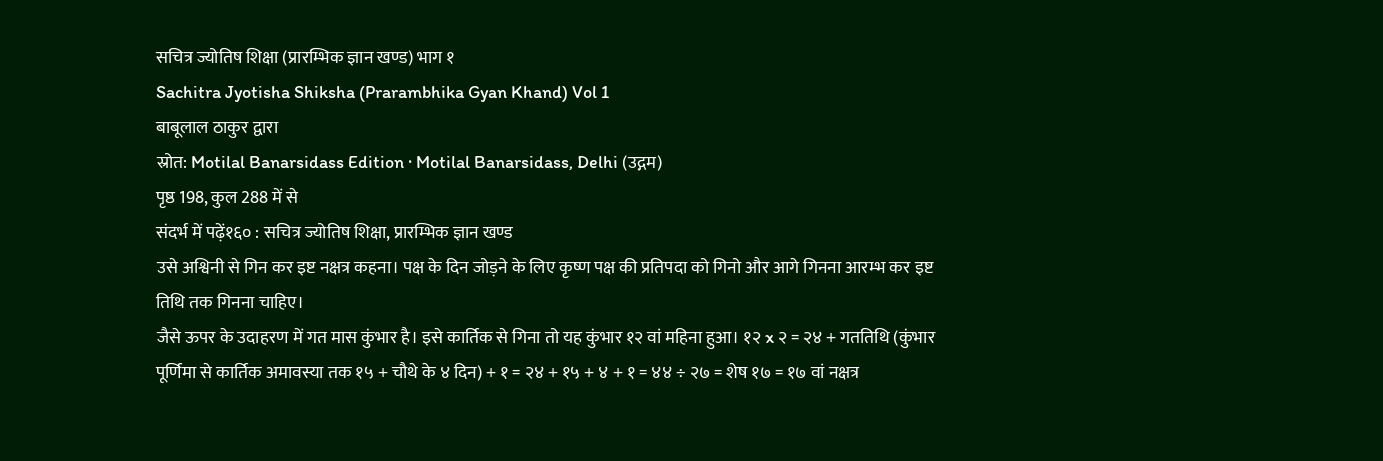सचित्र ज्योतिष शिक्षा (प्रारम्भिक ज्ञान खण्ड) भाग १
Sachitra Jyotisha Shiksha (Prarambhika Gyan Khand) Vol 1
बाबूलाल ठाकुर द्वारा
स्रोत: Motilal Banarsidass Edition · Motilal Banarsidass, Delhi (उद्गम)
पृष्ठ 198, कुल 288 में से
संदर्भ में पढ़ें१६० : सचित्र ज्योतिष शिक्षा, प्रारम्भिक ज्ञान खण्ड
उसे अश्विनी से गिन कर इष्ट नक्षत्र कहना। पक्ष के दिन जोड़ने के लिए कृष्ण पक्ष की प्रतिपदा को गिनो और आगे गिनना आरम्भ कर इष्ट तिथि तक गिनना चाहिए।
जैसे ऊपर के उदाहरण में गत मास कुंभार है। इसे कार्तिक से गिना तो यह कुंभार १२ वां महिना हुआ। १२ x २ = २४ + गततिथि (कुंभार पूर्णिमा से कार्तिक अमावस्या तक १५ + चौथे के ४ दिन) + १ = २४ + १५ + ४ + १ = ४४ ÷ २७ = शेष १७ = १७ वां नक्षत्र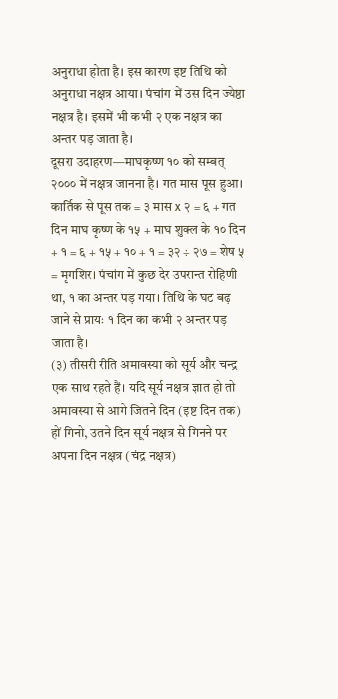अनुराधा होता है। इस कारण इष्ट तिथि को अनुराधा नक्षत्र आया। पंचांग में उस दिन ज्येष्ठा नक्षत्र है। इसमें भी कभी २ एक नक्षत्र का अन्तर पड़ जाता है।
दूसरा उदाहरण—माघकृष्ण १० को सम्बत् २००० में नक्षत्र जानना है। गत मास पूस हुआ। कार्तिक से पूस तक = ३ मास x २ = ६ + गत दिन माघ कृष्ण के १५ + माघ शुक्ल के १० दिन + १ = ६ + १५ + १० + १ = ३२ ÷ २७ = शेष ५ = मृगशिर। पंचांग में कुछ देर उपरान्त रोहिणी था, १ का अन्तर पड़ गया। तिथि के घट बढ़ जाने से प्रायः १ दिन का कभी २ अन्तर पड़ जाता है।
(३) तीसरी रीति अमावस्या को सूर्य और चन्द्र एक साथ रहते हैं। यदि सूर्य नक्षत्र ज्ञात हो तो अमावस्या से आगे जितने दिन (इष्ट दिन तक) हों गिनो, उतने दिन सूर्य नक्षत्र से गिनने पर अपना दिन नक्षत्र (चंद्र नक्षत्र)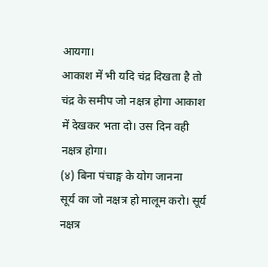आयगा।
आकाश में भी यदि चंद्र दिखता है तो चंद्र के समीप जो नक्षत्र होगा आकाश में देखकर भता दो। उस दिन वही नक्षत्र होगा।
(४) बिना पंचाङ्ग के योग जानना
सूर्य का जो नक्षत्र हो मालूम करो। सूर्य नक्षत्र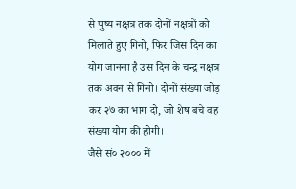से पुष्य नक्षत्र तक दोनों नक्षत्रों को मिलाते हुए गिनो, फिर जिस दिन का योग जानना है उस दिन के चन्द्र नक्षत्र तक अवन से गिनो। दोनों संख्या जोड़ कर २७ का भाग दो, जो शेष बचे वह संख्या योग की होगी।
जैसे सं० २००० में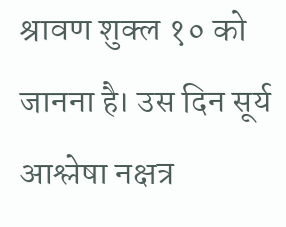श्रावण शुक्ल १० को जानना है। उस दिन सूर्य आश्लेषा नक्षत्र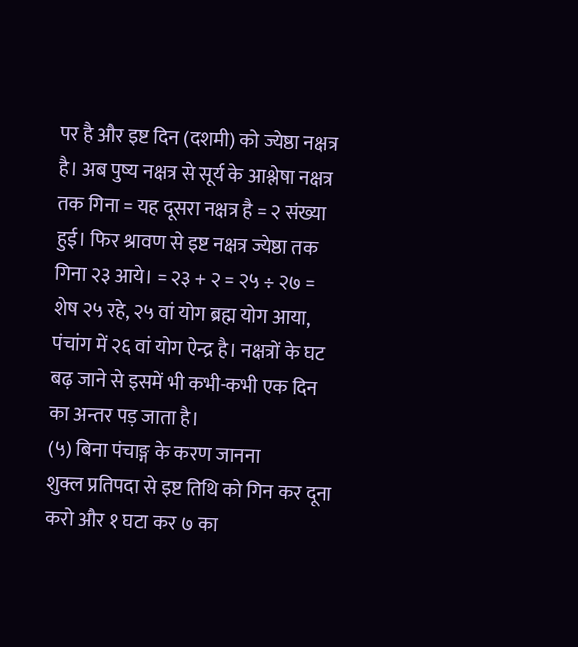पर है और इष्ट दिन (दशमी) को ज्येष्ठा नक्षत्र है। अब पुष्य नक्षत्र से सूर्य के आश्लेषा नक्षत्र तक गिना = यह दूसरा नक्षत्र है = २ संख्या हुई। फिर श्रावण से इष्ट नक्षत्र ज्येष्ठा तक गिना २३ आये। = २३ + २ = २५ ÷ २७ = शेष २५ रहे, २५ वां योग ब्रह्म योग आया, पंचांग में २६ वां योग ऐन्द्र है। नक्षत्रों के घट बढ़ जाने से इसमें भी कभी-कभी एक दिन का अन्तर पड़ जाता है।
(५) बिना पंचाङ्ग के करण जानना
शुक्ल प्रतिपदा से इष्ट तिथि को गिन कर दूना करो और १ घटा कर ७ का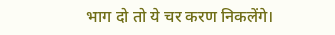भाग दो तो ये चर करण निकलेंगे।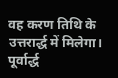वह करण तिथि के उत्तरार्द्ध में मिलेगा। पूर्वार्द्ध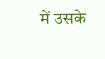में उसके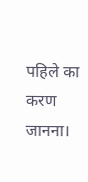पहिले का करण जानना।